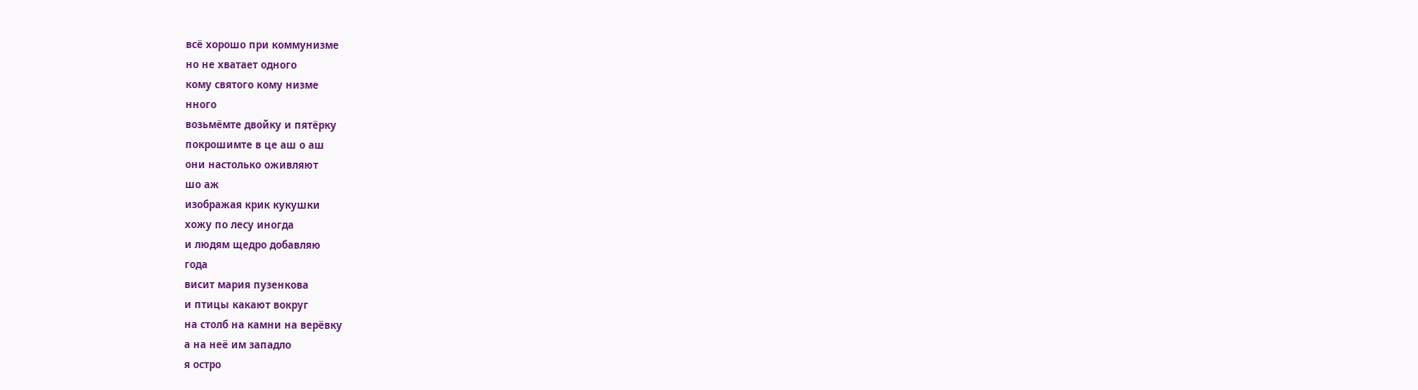всё хорошо при коммунизме
но не хватает одного
кому святого кому низме
нного
возьмёмте двойку и пятёрку
покрошимте в це аш о аш
они настолько оживляют
шо аж
изображая крик кукушки
хожу по лесу иногда
и людям щедро добавляю
года
висит мария пузенкова
и птицы какают вокруг
на столб на камни на верёвку
а на неё им западло
я остро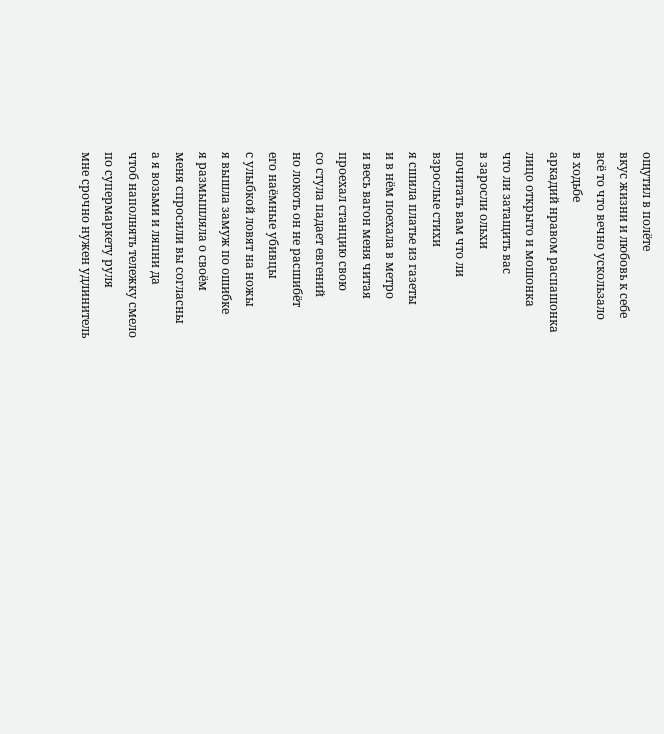ощутил в полёте
вкус жизни и любовь к себе
всё то что вечно ускользало
в ходьбе
аркадий нравом распашонка
лицо открыто и мошонка
что ли затащить вас
в заросли ольхи
почитать вам что ли
взрослые стихи
я сшила платье из газеты
и в нём поехала в метро
и весь вагон меня читая
проехал станцию свою
со стула падает евгений
но локоть он не расшибёт
его наёмные убивцы
с улыбкой ловят на ножы
я вышла замуж по ошибке
я размышляла о своём
меня спросили вы согласны
а я возьми и ляпни да
чтоб наполнять тележку смело
по супермаркету руля
мне срочно нужен удлинитель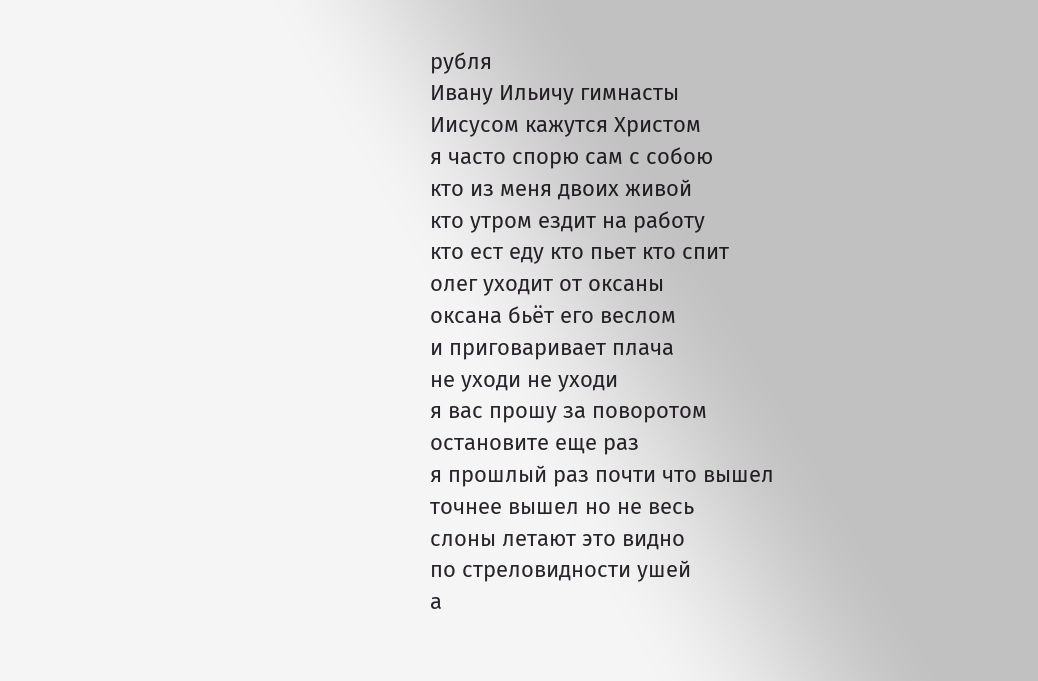рубля
Ивану Ильичу гимнасты
Иисусом кажутся Христом
я часто спорю сам с собою
кто из меня двоих живой
кто утром ездит на работу
кто ест еду кто пьет кто спит
олег уходит от оксаны
оксана бьёт его веслом
и приговаривает плача
не уходи не уходи
я вас прошу за поворотом
остановите еще раз
я прошлый раз почти что вышел
точнее вышел но не весь
слоны летают это видно
по стреловидности ушей
а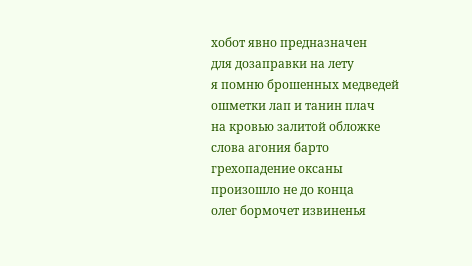хобот явно предназначен
для дозаправки на лету
я помню брошенных медведей
ошметки лап и танин плач
на кровью залитой обложке
слова агония барто
грехопадение оксаны
произошло не до конца
олег бормочет извиненья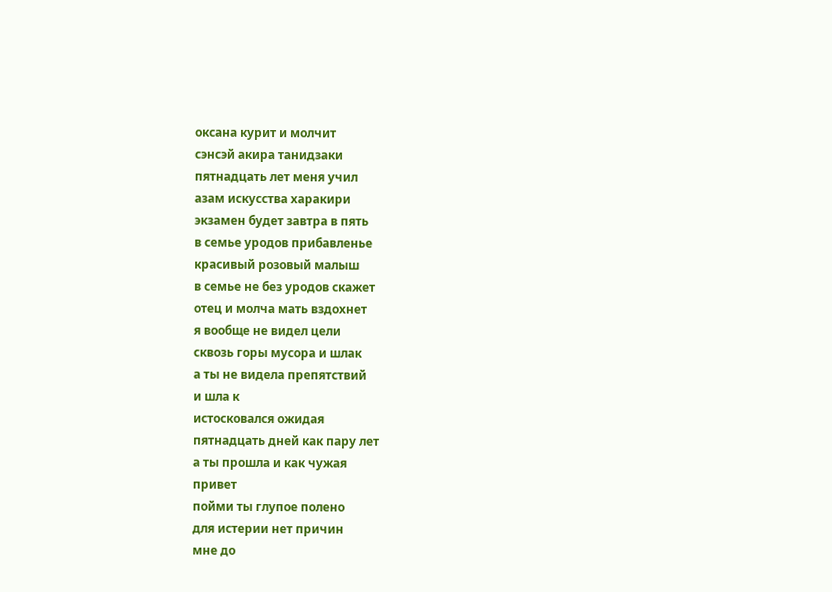оксана курит и молчит
сэнсэй акира танидзаки
пятнадцать лет меня учил
азам искусства харакири
экзамен будет завтра в пять
в семье уродов прибавленье
красивый розовый малыш
в семье не без уродов скажет
отец и молча мать вздохнет
я вообще не видел цели
сквозь горы мусора и шлак
а ты не видела препятствий
и шла к
истосковался ожидая
пятнадцать дней как пару лет
а ты прошла и как чужая
привет
пойми ты глупое полено
для истерии нет причин
мне до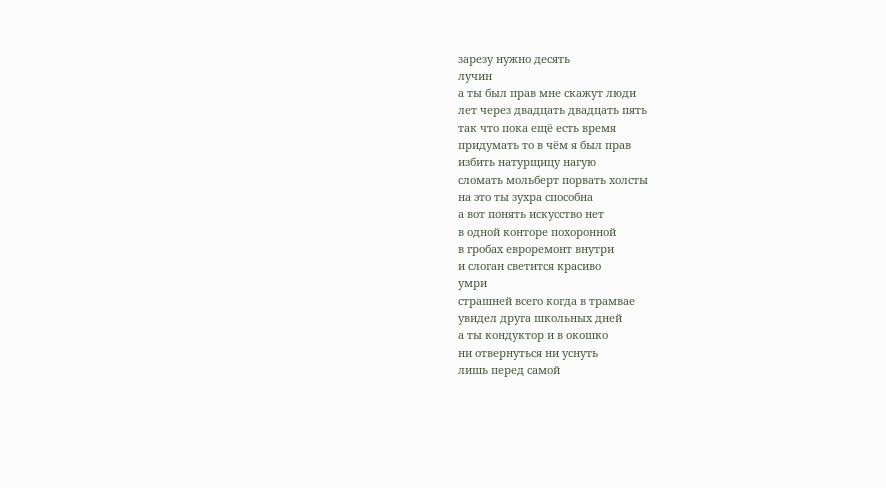зарезу нужно десять
лучин
а ты был прав мне скажут люди
лет через двадцать двадцать пять
так что пока ещё есть время
придумать то в чём я был прав
избить натурщицу нагую
сломать мольберт порвать холсты
на это ты зухра способна
а вот понять искусство нет
в одной конторе похоронной
в гробах евроремонт внутри
и слоган светится красиво
умри
страшней всего когда в трамвае
увидел друга школьных дней
а ты кондуктор и в окошко
ни отвернуться ни уснуть
лишь перед самой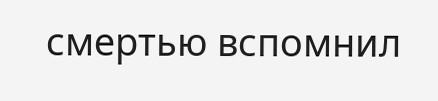смертью вспомнил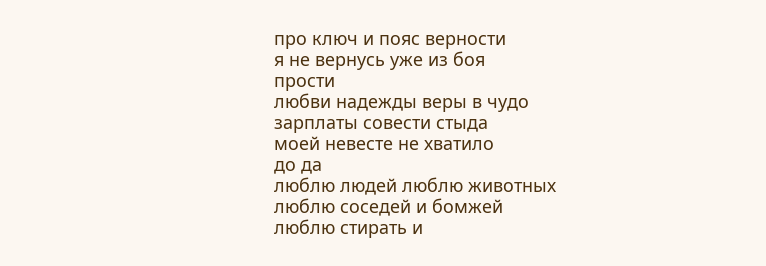про ключ и пояс верности
я не вернусь уже из боя
прости
любви надежды веры в чудо
зарплаты совести стыда
моей невесте не хватило
до да
люблю людей люблю животных
люблю соседей и бомжей
люблю стирать и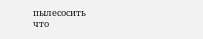пылесосить
что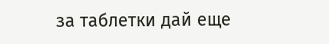за таблетки дай еще